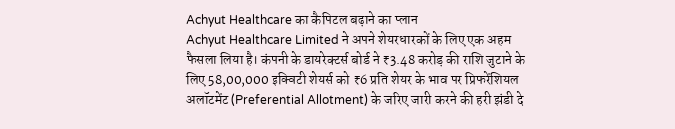Achyut Healthcare का कैपिटल बढ़ाने का प्लान
Achyut Healthcare Limited ने अपने शेयरधारकों के लिए एक अहम फैसला लिया है। कंपनी के डायरेक्टर्स बोर्ड ने ₹3.48 करोड़ की राशि जुटाने के लिए 58,00,000 इक्विटी शेयर्स को ₹6 प्रति शेयर के भाव पर प्रिफरेंशियल अलॉटमेंट (Preferential Allotment) के जरिए जारी करने की हरी झंडी दे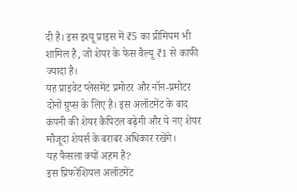दी है। इस इश्यू प्राइस में ₹5 का प्रीमियम भी शामिल है, जो शेयर के फेस वैल्यू ₹1 से काफी ज्यादा है।
यह प्राइवेट प्लेसमेंट प्रमोटर और नॉन-प्रमोटर दोनों ग्रुप्स के लिए है। इस अलॉटमेंट के बाद कंपनी की शेयर कैपिटल बढ़ेगी और ये नए शेयर मौजूदा शेयर्स के बराबर अधिकार रखेंगे।
यह फैसला क्यों अहम है?
इस प्रिफरेंशियल अलॉटमेंट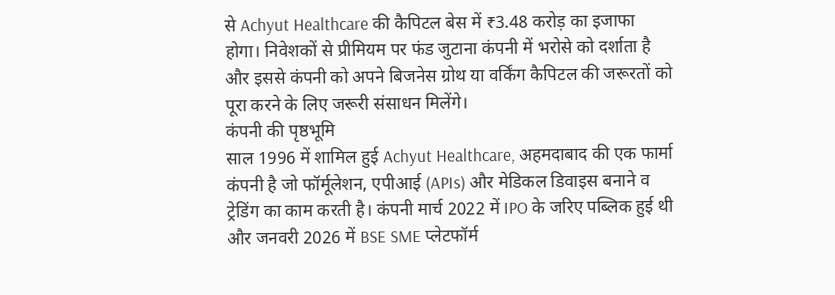से Achyut Healthcare की कैपिटल बेस में ₹3.48 करोड़ का इजाफा होगा। निवेशकों से प्रीमियम पर फंड जुटाना कंपनी में भरोसे को दर्शाता है और इससे कंपनी को अपने बिजनेस ग्रोथ या वर्किंग कैपिटल की जरूरतों को पूरा करने के लिए जरूरी संसाधन मिलेंगे।
कंपनी की पृष्ठभूमि
साल 1996 में शामिल हुई Achyut Healthcare, अहमदाबाद की एक फार्मा कंपनी है जो फॉर्मूलेशन, एपीआई (APIs) और मेडिकल डिवाइस बनाने व ट्रेडिंग का काम करती है। कंपनी मार्च 2022 में IPO के जरिए पब्लिक हुई थी और जनवरी 2026 में BSE SME प्लेटफॉर्म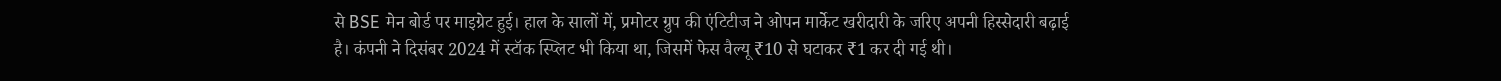से BSE मेन बोर्ड पर माइग्रेट हुई। हाल के सालों में, प्रमोटर ग्रुप की एंटिटीज ने ओपन मार्केट खरीदारी के जरिए अपनी हिस्सेदारी बढ़ाई है। कंपनी ने दिसंबर 2024 में स्टॉक स्प्लिट भी किया था, जिसमें फेस वैल्यू ₹10 से घटाकर ₹1 कर दी गई थी।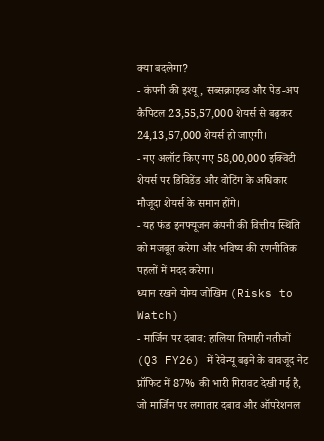क्या बदलेगा?
- कंपनी की इश्यू, सब्सक्राइब्ड और पेड-अप कैपिटल 23,55,57,000 शेयर्स से बढ़कर 24,13,57,000 शेयर्स हो जाएगी।
- नए अलॉट किए गए 58,00,000 इक्विटी शेयर्स पर डिविडेंड और वोटिंग के अधिकार मौजूदा शेयर्स के समान होंगे।
- यह फंड इनफ्यूजन कंपनी की वित्तीय स्थिति को मजबूत करेगा और भविष्य की रणनीतिक पहलों में मदद करेगा।
ध्यान रखने योग्य जोखिम (Risks to Watch)
- मार्जिन पर दबाव: हालिया तिमाही नतीजों (Q3 FY26) में रेवेन्यू बढ़ने के बावजूद नेट प्रॉफिट में 87% की भारी गिरावट देखी गई है, जो मार्जिन पर लगातार दबाव और ऑपरेशनल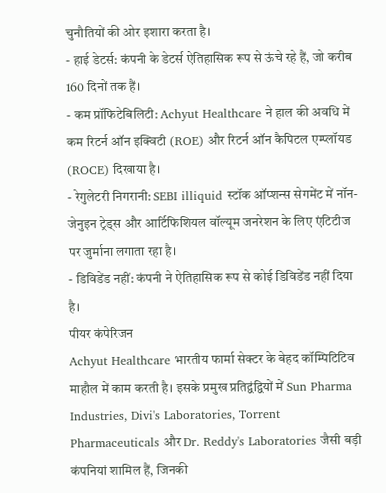चुनौतियों की ओर इशारा करता है।
- हाई डेटर्स: कंपनी के डेटर्स ऐतिहासिक रूप से ऊंचे रहे हैं, जो करीब 160 दिनों तक हैं।
- कम प्रॉफिटेबिलिटी: Achyut Healthcare ने हाल की अवधि में कम रिटर्न ऑन इक्विटी (ROE) और रिटर्न ऑन कैपिटल एम्प्लॉयड (ROCE) दिखाया है।
- रेगुलेटरी निगरानी: SEBI illiquid स्टॉक ऑप्शन्स सेगमेंट में नॉन-जेनुइन ट्रेड्स और आर्टिफिशियल वॉल्यूम जनरेशन के लिए एंटिटीज पर जुर्माना लगाता रहा है।
- डिविडेंड नहीं: कंपनी ने ऐतिहासिक रूप से कोई डिविडेंड नहीं दिया है।
पीयर कंपेरिजन
Achyut Healthcare भारतीय फार्मा सेक्टर के बेहद कॉम्पिटिटिव माहौल में काम करती है। इसके प्रमुख प्रतिद्वंद्वियों में Sun Pharma Industries, Divi's Laboratories, Torrent Pharmaceuticals और Dr. Reddy's Laboratories जैसी बड़ी कंपनियां शामिल हैं, जिनकी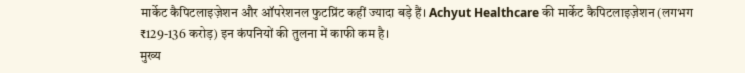मार्केट कैपिटलाइज़ेशन और ऑपरेशनल फुटप्रिंट कहीं ज्यादा बड़े हैं। Achyut Healthcare की मार्केट कैपिटलाइज़ेशन (लगभग ₹129-136 करोड़) इन कंपनियों की तुलना में काफी कम है।
मुख्य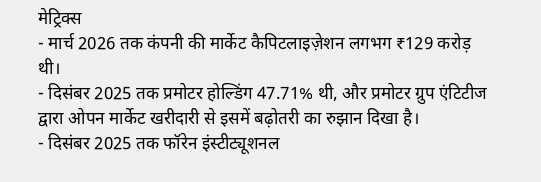मेट्रिक्स
- मार्च 2026 तक कंपनी की मार्केट कैपिटलाइज़ेशन लगभग ₹129 करोड़ थी।
- दिसंबर 2025 तक प्रमोटर होल्डिंग 47.71% थी, और प्रमोटर ग्रुप एंटिटीज द्वारा ओपन मार्केट खरीदारी से इसमें बढ़ोतरी का रुझान दिखा है।
- दिसंबर 2025 तक फॉरेन इंस्टीट्यूशनल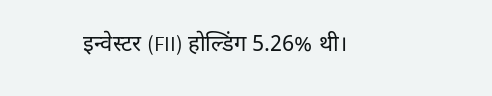इन्वेस्टर (FII) होल्डिंग 5.26% थी।